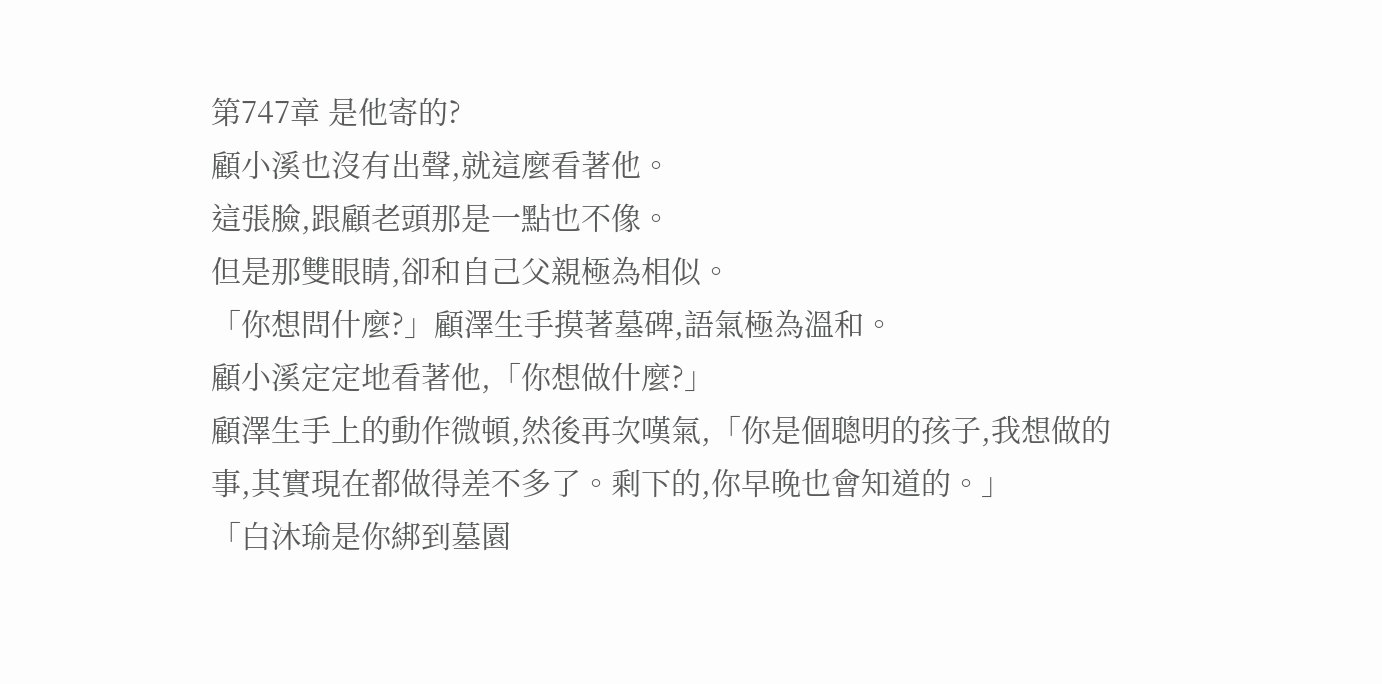第747章 是他寄的?
顧小溪也沒有出聲,就這麼看著他。
這張臉,跟顧老頭那是一點也不像。
但是那雙眼睛,卻和自己父親極為相似。
「你想問什麼?」顧澤生手摸著墓碑,語氣極為溫和。
顧小溪定定地看著他,「你想做什麼?」
顧澤生手上的動作微頓,然後再次嘆氣,「你是個聰明的孩子,我想做的事,其實現在都做得差不多了。剩下的,你早晚也會知道的。」
「白沐瑜是你綁到墓園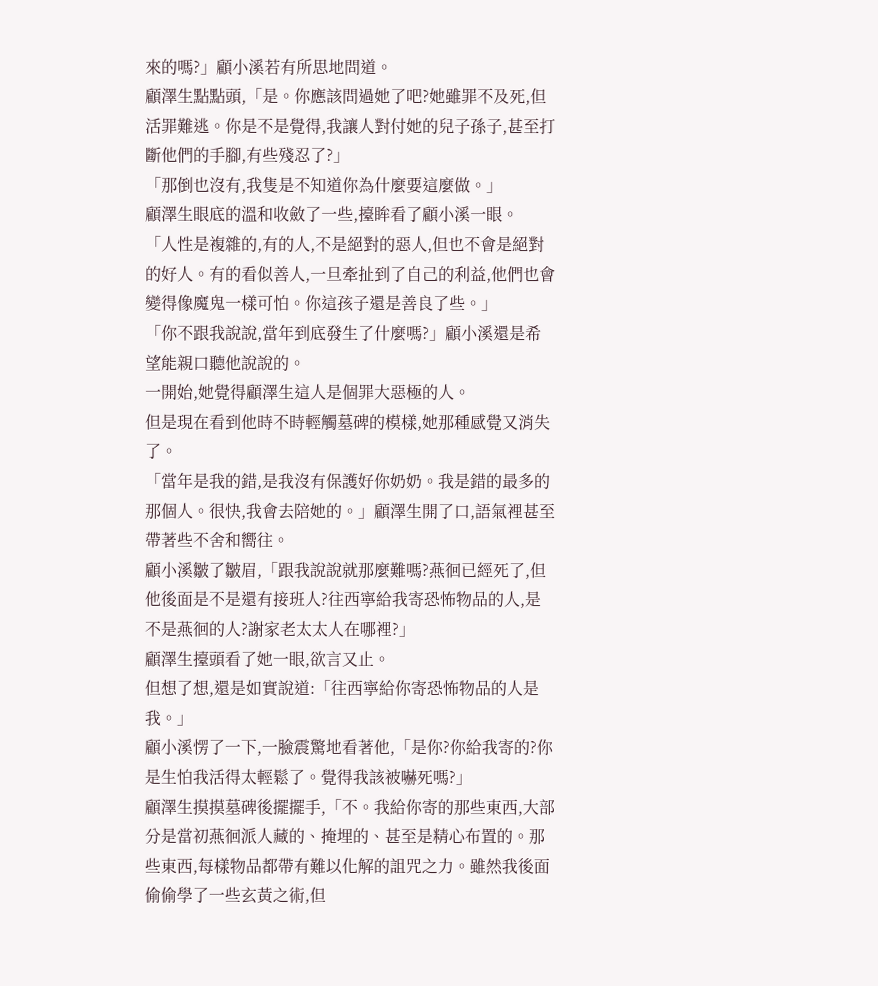來的嗎?」顧小溪若有所思地問道。
顧澤生點點頭,「是。你應該問過她了吧?她雖罪不及死,但活罪難逃。你是不是覺得,我讓人對付她的兒子孫子,甚至打斷他們的手腳,有些殘忍了?」
「那倒也沒有,我隻是不知道你為什麼要這麼做。」
顧澤生眼底的溫和收斂了一些,擡眸看了顧小溪一眼。
「人性是複雜的,有的人,不是絕對的惡人,但也不會是絕對的好人。有的看似善人,一旦牽扯到了自己的利益,他們也會變得像魔鬼一樣可怕。你這孩子還是善良了些。」
「你不跟我說說,當年到底發生了什麼嗎?」顧小溪還是希望能親口聽他說說的。
一開始,她覺得顧澤生這人是個罪大惡極的人。
但是現在看到他時不時輕觸墓碑的模樣,她那種感覺又消失了。
「當年是我的錯,是我沒有保護好你奶奶。我是錯的最多的那個人。很快,我會去陪她的。」顧澤生開了口,語氣裡甚至帶著些不舍和嚮往。
顧小溪皺了皺眉,「跟我說說就那麼難嗎?燕徊已經死了,但他後面是不是還有接班人?往西寧給我寄恐怖物品的人,是不是燕徊的人?謝家老太太人在哪裡?」
顧澤生擡頭看了她一眼,欲言又止。
但想了想,還是如實說道:「往西寧給你寄恐怖物品的人是我。」
顧小溪愣了一下,一臉震驚地看著他,「是你?你給我寄的?你是生怕我活得太輕鬆了。覺得我該被嚇死嗎?」
顧澤生摸摸墓碑後擺擺手,「不。我給你寄的那些東西,大部分是當初燕徊派人藏的、掩埋的、甚至是精心布置的。那些東西,每樣物品都帶有難以化解的詛咒之力。雖然我後面偷偷學了一些玄黃之術,但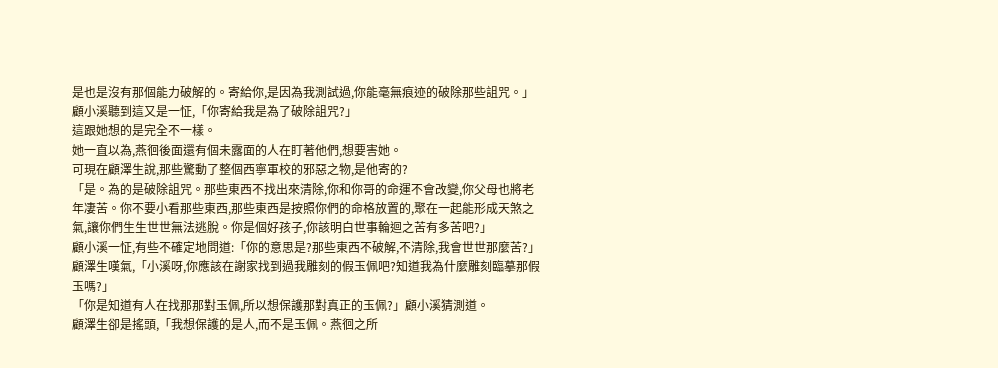是也是沒有那個能力破解的。寄給你,是因為我測試過,你能毫無痕迹的破除那些詛咒。」
顧小溪聽到這又是一怔,「你寄給我是為了破除詛咒?」
這跟她想的是完全不一樣。
她一直以為,燕徊後面還有個未露面的人在盯著他們,想要害她。
可現在顧澤生說,那些驚動了整個西寧軍校的邪惡之物,是他寄的?
「是。為的是破除詛咒。那些東西不找出來清除,你和你哥的命運不會改變,你父母也將老年凄苦。你不要小看那些東西,那些東西是按照你們的命格放置的,聚在一起能形成天煞之氣,讓你們生生世世無法逃脫。你是個好孩子,你該明白世事輪迴之苦有多苦吧?」
顧小溪一怔,有些不確定地問道:「你的意思是?那些東西不破解,不清除,我會世世那麼苦?」
顧澤生嘆氣,「小溪呀,你應該在謝家找到過我雕刻的假玉佩吧?知道我為什麼雕刻臨摹那假玉嗎?」
「你是知道有人在找那那對玉佩,所以想保護那對真正的玉佩?」顧小溪猜測道。
顧澤生卻是搖頭,「我想保護的是人,而不是玉佩。燕徊之所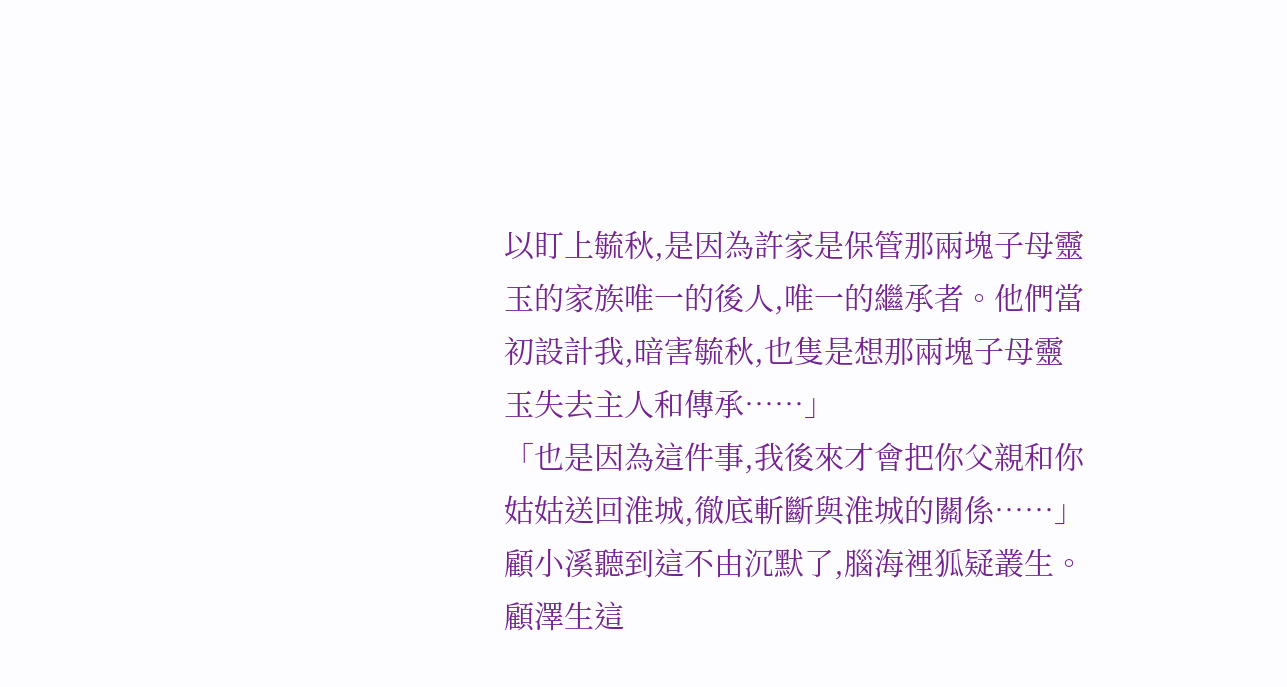以盯上毓秋,是因為許家是保管那兩塊子母靈玉的家族唯一的後人,唯一的繼承者。他們當初設計我,暗害毓秋,也隻是想那兩塊子母靈玉失去主人和傳承……」
「也是因為這件事,我後來才會把你父親和你姑姑送回淮城,徹底斬斷與淮城的關係……」
顧小溪聽到這不由沉默了,腦海裡狐疑叢生。
顧澤生這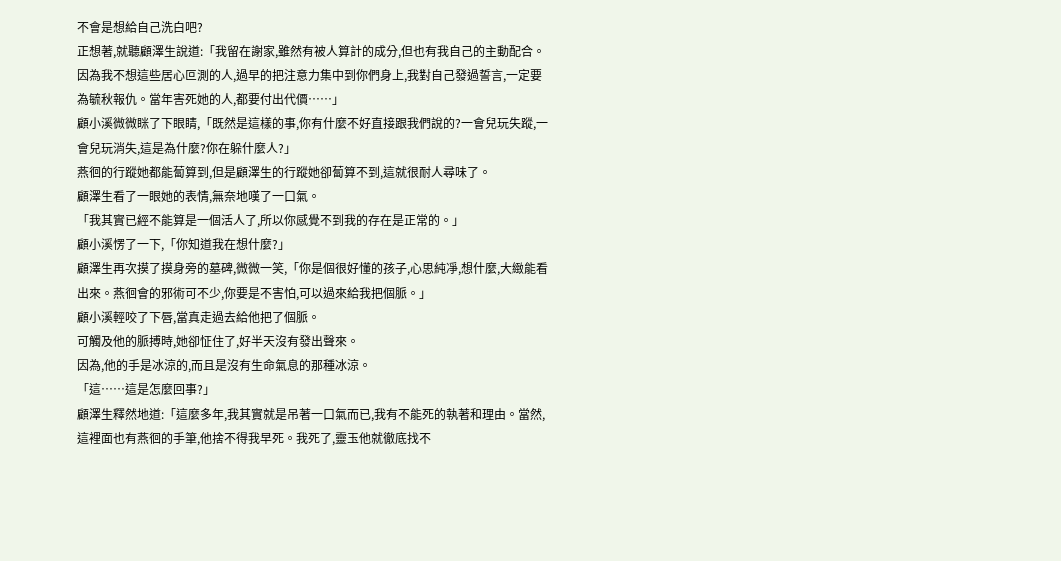不會是想給自己洗白吧?
正想著,就聽顧澤生說道:「我留在謝家,雖然有被人算計的成分,但也有我自己的主動配合。因為我不想這些居心叵測的人,過早的把注意力集中到你們身上,我對自己發過誓言,一定要為毓秋報仇。當年害死她的人,都要付出代價……」
顧小溪微微眯了下眼睛,「既然是這樣的事,你有什麼不好直接跟我們說的?一會兒玩失蹤,一會兒玩消失,這是為什麼?你在躲什麼人?」
燕徊的行蹤她都能蔔算到,但是顧澤生的行蹤她卻蔔算不到,這就很耐人尋味了。
顧澤生看了一眼她的表情,無奈地嘆了一口氣。
「我其實已經不能算是一個活人了,所以你感覺不到我的存在是正常的。」
顧小溪愣了一下,「你知道我在想什麼?」
顧澤生再次摸了摸身旁的墓碑,微微一笑,「你是個很好懂的孩子,心思純凈,想什麼,大緻能看出來。燕徊會的邪術可不少,你要是不害怕,可以過來給我把個脈。」
顧小溪輕咬了下唇,當真走過去給他把了個脈。
可觸及他的脈搏時,她卻怔住了,好半天沒有發出聲來。
因為,他的手是冰涼的,而且是沒有生命氣息的那種冰涼。
「這……這是怎麼回事?」
顧澤生釋然地道:「這麼多年,我其實就是吊著一口氣而已,我有不能死的執著和理由。當然,這裡面也有燕徊的手筆,他捨不得我早死。我死了,靈玉他就徹底找不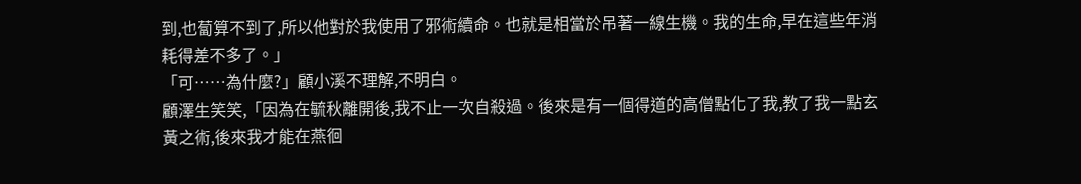到,也蔔算不到了,所以他對於我使用了邪術續命。也就是相當於吊著一線生機。我的生命,早在這些年消耗得差不多了。」
「可……為什麼?」顧小溪不理解,不明白。
顧澤生笑笑,「因為在毓秋離開後,我不止一次自殺過。後來是有一個得道的高僧點化了我,教了我一點玄黃之術,後來我才能在燕徊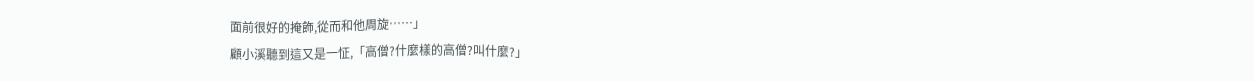面前很好的掩飾,從而和他周旋……」
顧小溪聽到這又是一怔,「高僧?什麼樣的高僧?叫什麼?」